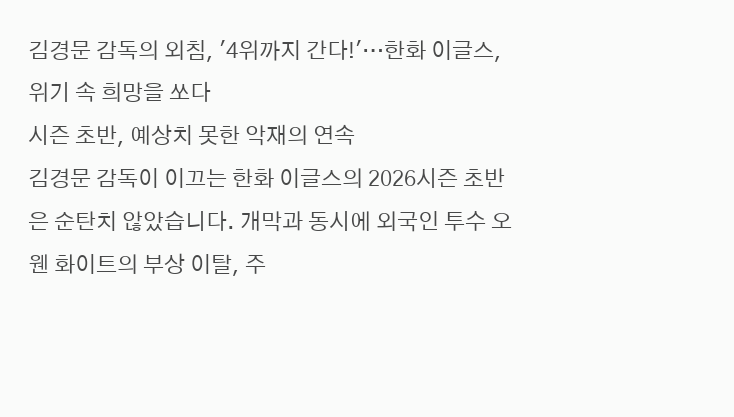김경문 감독의 외침, '4위까지 간다!'…한화 이글스, 위기 속 희망을 쏘다
시즌 초반, 예상치 못한 악재의 연속
김경문 감독이 이끄는 한화 이글스의 2026시즌 초반은 순탄치 않았습니다. 개막과 동시에 외국인 투수 오웬 화이트의 부상 이탈, 주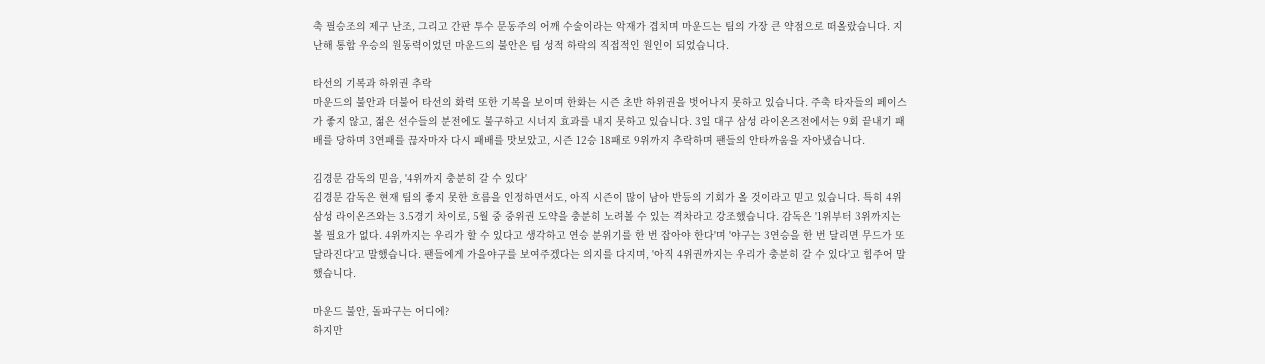축 필승조의 제구 난조, 그리고 간판 투수 문동주의 어깨 수술이라는 악재가 겹치며 마운드는 팀의 가장 큰 약점으로 떠올랐습니다. 지난해 통합 우승의 원동력이었던 마운드의 불안은 팀 성적 하락의 직접적인 원인이 되었습니다.

타선의 기복과 하위권 추락
마운드의 불안과 더불어 타선의 화력 또한 기복을 보이며 한화는 시즌 초반 하위권을 벗어나지 못하고 있습니다. 주축 타자들의 페이스가 좋지 않고, 젊은 선수들의 분전에도 불구하고 시너지 효과를 내지 못하고 있습니다. 3일 대구 삼성 라이온즈전에서는 9회 끝내기 패배를 당하며 3연패를 끊자마자 다시 패배를 맛보았고, 시즌 12승 18패로 9위까지 추락하며 팬들의 안타까움을 자아냈습니다.

김경문 감독의 믿음, '4위까지 충분히 갈 수 있다'
김경문 감독은 현재 팀의 좋지 못한 흐름을 인정하면서도, 아직 시즌이 많이 남아 반등의 기회가 올 것이라고 믿고 있습니다. 특히 4위 삼성 라이온즈와는 3.5경기 차이로, 5월 중 중위권 도약을 충분히 노려볼 수 있는 격차라고 강조했습니다. 감독은 '1위부터 3위까지는 볼 필요가 없다. 4위까지는 우리가 할 수 있다고 생각하고 연승 분위기를 한 번 잡아야 한다'며 '야구는 3연승을 한 번 달리면 무드가 또 달라진다'고 말했습니다. 팬들에게 가을야구를 보여주겠다는 의지를 다지며, '아직 4위권까지는 우리가 충분히 갈 수 있다'고 힘주어 말했습니다.

마운드 불안, 돌파구는 어디에?
하지만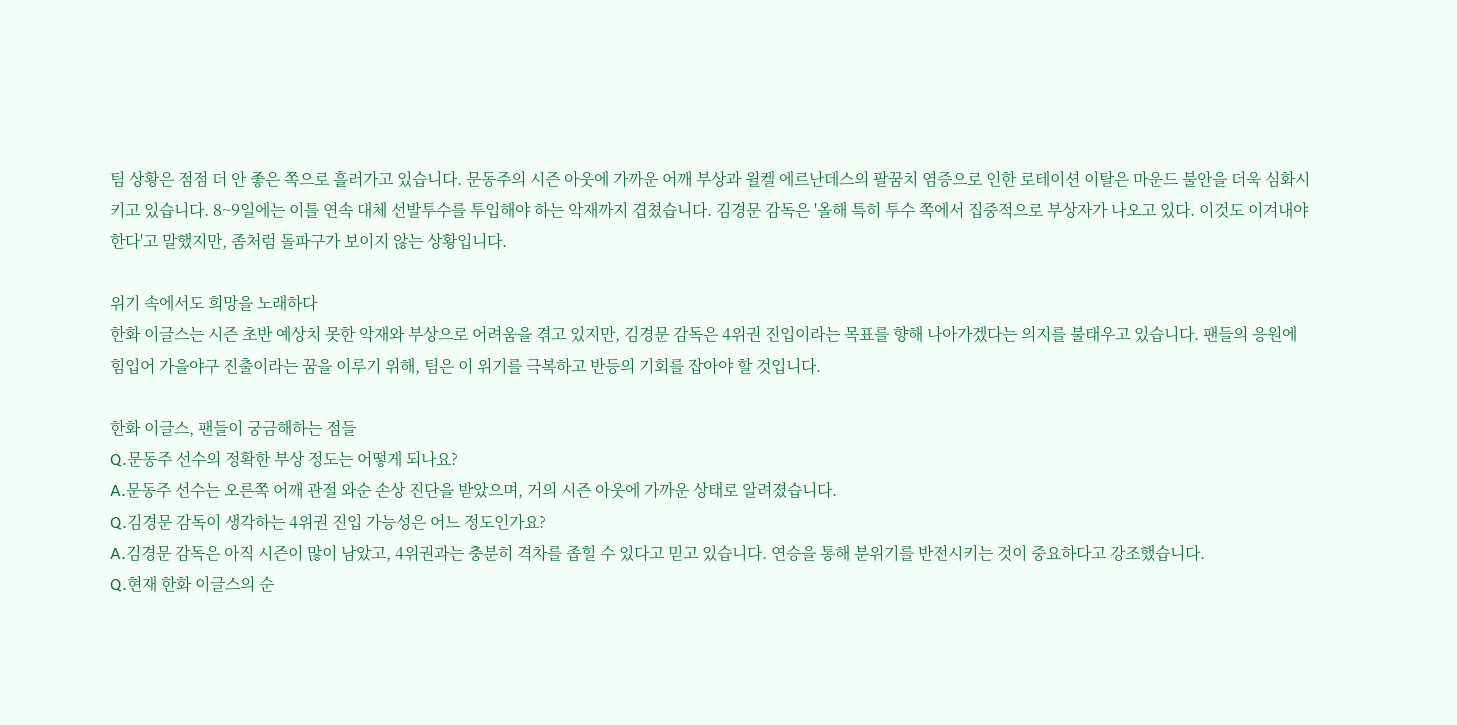팀 상황은 점점 더 안 좋은 쪽으로 흘러가고 있습니다. 문동주의 시즌 아웃에 가까운 어깨 부상과 윌켈 에르난데스의 팔꿈치 염증으로 인한 로테이션 이탈은 마운드 불안을 더욱 심화시키고 있습니다. 8~9일에는 이틀 연속 대체 선발투수를 투입해야 하는 악재까지 겹쳤습니다. 김경문 감독은 '올해 특히 투수 쪽에서 집중적으로 부상자가 나오고 있다. 이것도 이겨내야 한다'고 말했지만, 좀처럼 돌파구가 보이지 않는 상황입니다.

위기 속에서도 희망을 노래하다
한화 이글스는 시즌 초반 예상치 못한 악재와 부상으로 어려움을 겪고 있지만, 김경문 감독은 4위권 진입이라는 목표를 향해 나아가겠다는 의지를 불태우고 있습니다. 팬들의 응원에 힘입어 가을야구 진출이라는 꿈을 이루기 위해, 팀은 이 위기를 극복하고 반등의 기회를 잡아야 할 것입니다.

한화 이글스, 팬들이 궁금해하는 점들
Q.문동주 선수의 정확한 부상 정도는 어떻게 되나요?
A.문동주 선수는 오른쪽 어깨 관절 와순 손상 진단을 받았으며, 거의 시즌 아웃에 가까운 상태로 알려졌습니다.
Q.김경문 감독이 생각하는 4위권 진입 가능성은 어느 정도인가요?
A.김경문 감독은 아직 시즌이 많이 남았고, 4위권과는 충분히 격차를 좁힐 수 있다고 믿고 있습니다. 연승을 통해 분위기를 반전시키는 것이 중요하다고 강조했습니다.
Q.현재 한화 이글스의 순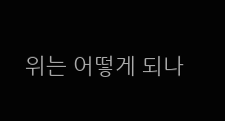위는 어떻게 되나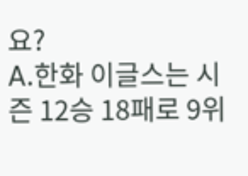요?
A.한화 이글스는 시즌 12승 18패로 9위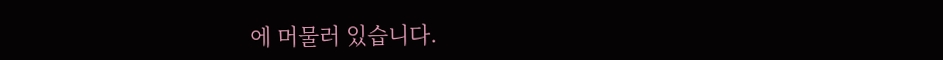에 머물러 있습니다.